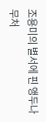조용미의 별서에 핀 앵두나무처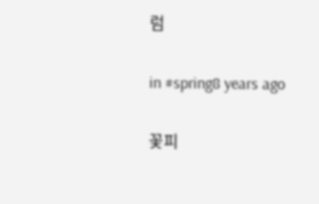럼

in #spring8 years ago

꽃피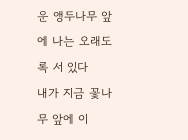운 앵두나무 앞에 나는 오래도록 서 있다
내가 지금 꽃나무 앞에 이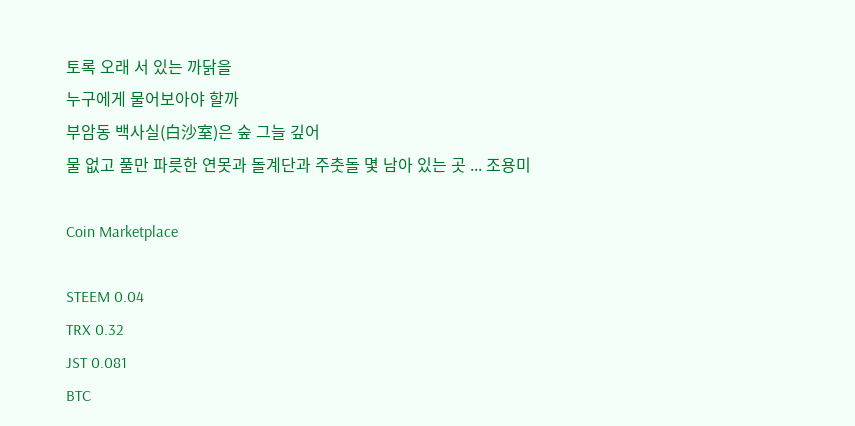토록 오래 서 있는 까닭을
누구에게 물어보아야 할까
부암동 백사실(白沙室)은 숲 그늘 깊어
물 없고 풀만 파릇한 연못과 돌계단과 주춧돌 몇 남아 있는 곳 ... 조용미

Coin Marketplace

STEEM 0.04
TRX 0.32
JST 0.081
BTC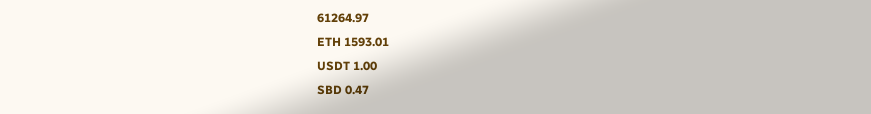61264.97
ETH 1593.01
USDT 1.00
SBD 0.47